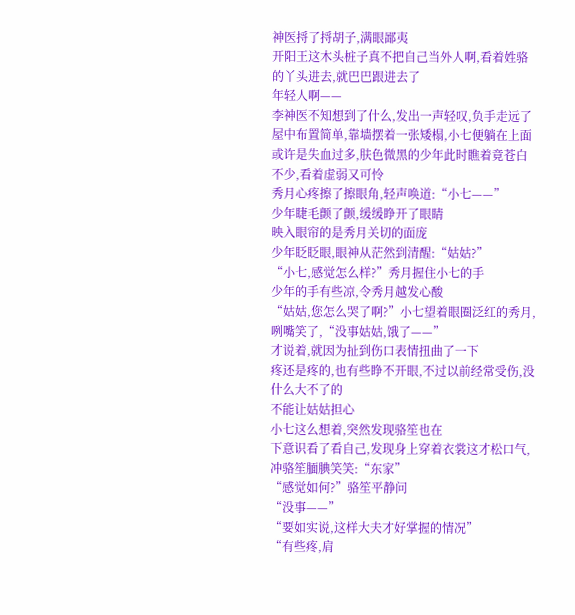神医捋了捋胡子,满眼鄙夷
开阳王这木头桩子真不把自己当外人啊,看着姓骆的丫头进去,就巴巴跟进去了
年轻人啊——
李神医不知想到了什么,发出一声轻叹,负手走远了
屋中布置简单,靠墙摆着一张矮榻,小七便躺在上面
或许是失血过多,肤色微黑的少年此时瞧着竟苍白不少,看着虚弱又可怜
秀月心疼擦了擦眼角,轻声唤道:“小七——”
少年睫毛颤了颤,缓缓睁开了眼睛
映入眼帘的是秀月关切的面庞
少年眨眨眼,眼神从茫然到清醒:“姑姑?”
“小七,感觉怎么样?”秀月握住小七的手
少年的手有些凉,令秀月越发心酸
“姑姑,您怎么哭了啊?”小七望着眼圈泛红的秀月,咧嘴笑了,“没事姑姑,饿了——”
才说着,就因为扯到伤口表情扭曲了一下
疼还是疼的,也有些睁不开眼,不过以前经常受伤,没什么大不了的
不能让姑姑担心
小七这么想着,突然发现骆笙也在
下意识看了看自己,发现身上穿着衣裳这才松口气,冲骆笙腼腆笑笑:“东家”
“感觉如何?”骆笙平静问
“没事——”
“要如实说,这样大夫才好掌握的情况”
“有些疼,肩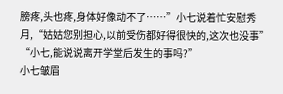膀疼,头也疼,身体好像动不了……”小七说着忙安慰秀月,“姑姑您别担心,以前受伤都好得很快的,这次也没事”
“小七,能说说离开学堂后发生的事吗?”
小七皱眉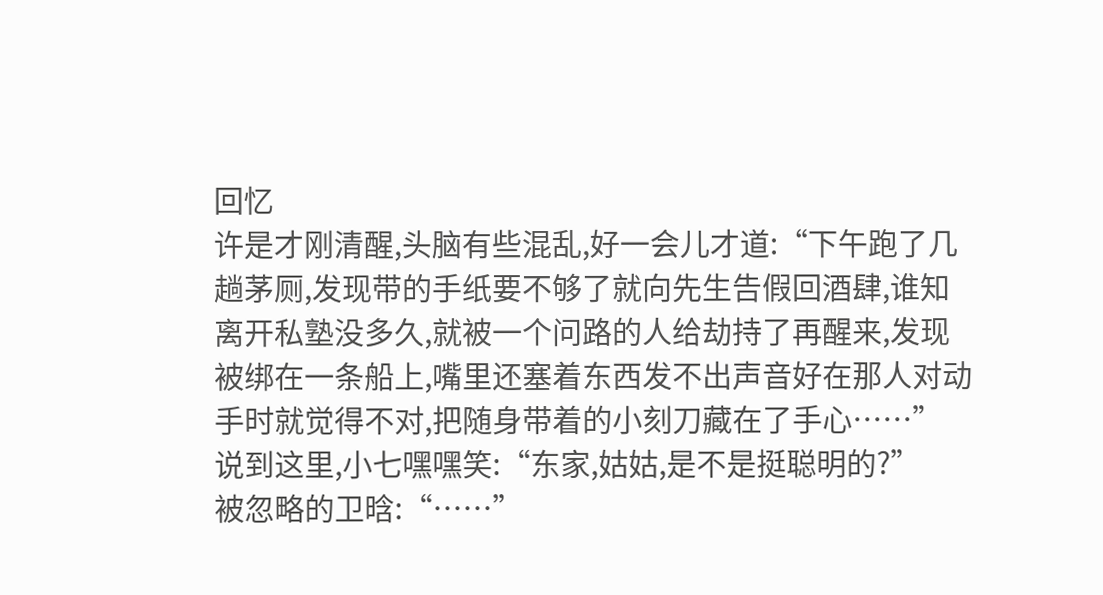回忆
许是才刚清醒,头脑有些混乱,好一会儿才道:“下午跑了几趟茅厕,发现带的手纸要不够了就向先生告假回酒肆,谁知离开私塾没多久,就被一个问路的人给劫持了再醒来,发现被绑在一条船上,嘴里还塞着东西发不出声音好在那人对动手时就觉得不对,把随身带着的小刻刀藏在了手心……”
说到这里,小七嘿嘿笑:“东家,姑姑,是不是挺聪明的?”
被忽略的卫晗:“……”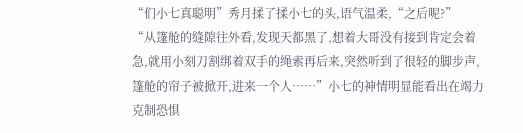“们小七真聪明”秀月揉了揉小七的头,语气温柔,“之后呢?”
“从篷舱的缝隙往外看,发现天都黑了,想着大哥没有接到肯定会着急,就用小刻刀割绑着双手的绳索再后来,突然听到了很轻的脚步声,篷舱的帘子被掀开,进来一个人……”小七的神情明显能看出在竭力克制恐惧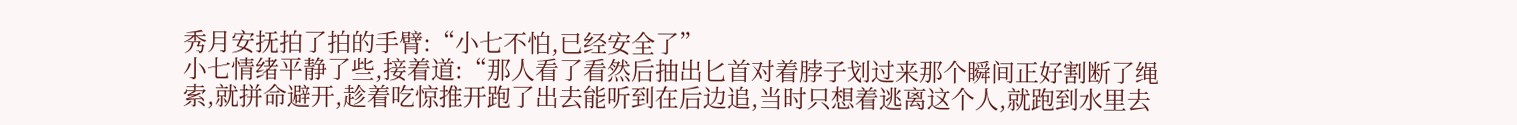秀月安抚拍了拍的手臂:“小七不怕,已经安全了”
小七情绪平静了些,接着道:“那人看了看然后抽出匕首对着脖子划过来那个瞬间正好割断了绳索,就拼命避开,趁着吃惊推开跑了出去能听到在后边追,当时只想着逃离这个人,就跑到水里去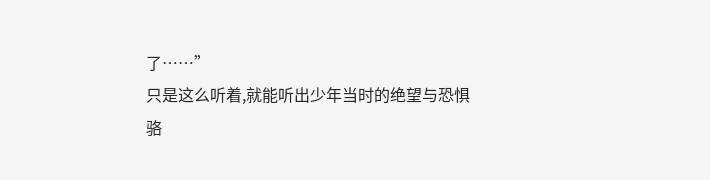了……”
只是这么听着,就能听出少年当时的绝望与恐惧
骆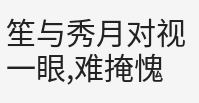笙与秀月对视一眼,难掩愧